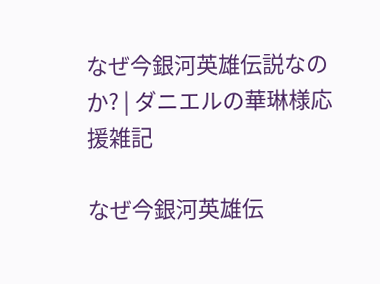なぜ今銀河英雄伝説なのか? | ダニエルの華琳様応援雑記

なぜ今銀河英雄伝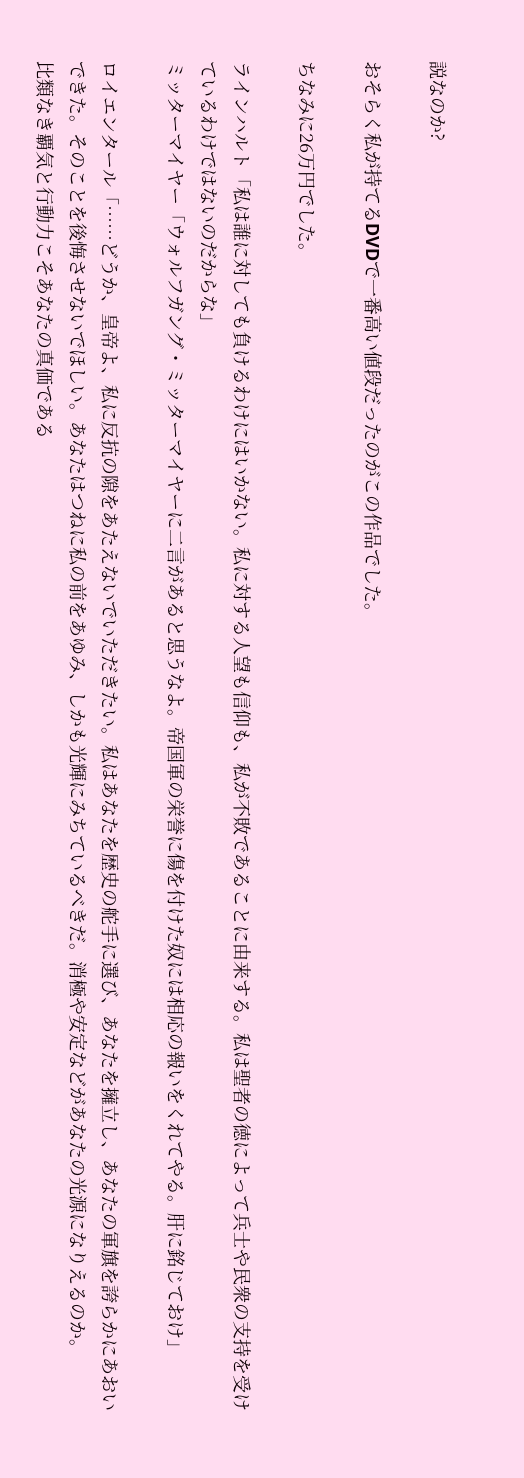説なのか?

おそらく私が持てるDVDで一番高い値段だったのがこの作品でした。

ちなみに26万円でした。

ラインハルト「私は誰に対しても負けるわけにはいかない。私に対する人望も信仰も、私が不敗であることに由来する。私は聖者の徳によって兵士や民衆の支持を受けているわけではないのだからな」
ミッターマイヤー「ウォルフガング・ミッターマイヤーに二言があると思うなよ。帝国軍の栄誉に傷を付けた奴には相応の報いをくれてやる。肝に銘じておけ」

ロイエンタール「……どうか、皇帝よ、私に反抗の隙をあたえないでいただきたい。私はあなたを歴史の舵手に選び、あなたを擁立し、あなたの軍旗を誇らかにあおいできた。そのことを後悔させないでほしい。あなたはつねに私の前をあゆみ、しかも光輝にみちているべきだ。消極や安定などがあなたの光源になりえるのか。
比類なき覇気と行動力こそあなたの真価である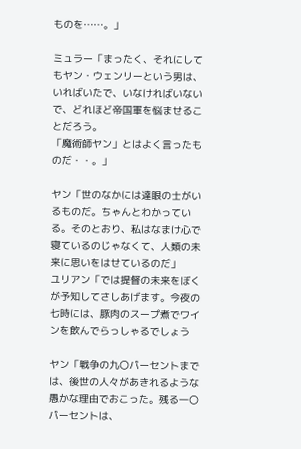ものを……。」

ミュラー「まったく、それにしてもヤン・ウェンリーという男は、いればいたで、いなければいないで、どれほど帝国軍を悩ませることだろう。
「魔術師ヤン」とはよく言ったものだ・・。」

ヤン「世のなかには達眼の士がいるものだ。ちゃんとわかっている。そのとおり、私はなまけ心で寝ているのじゃなくて、人類の未来に思いをはせているのだ」
ユリアン「では提督の未来をぼくが予知してさしあげます。今夜の七時には、豚肉のスープ煮でワインを飲んでらっしゃるでしょう

ヤン「戦争の九〇パーセントまでは、後世の人々があきれるような愚かな理由でおこった。残る一〇パーセントは、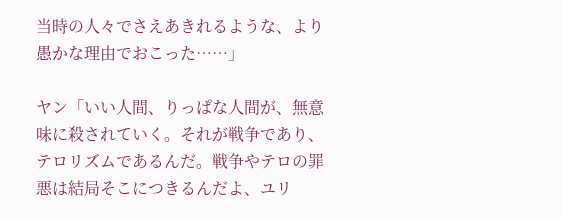当時の人々でさえあきれるような、より愚かな理由でおこった……」

ヤン「いい人間、りっぱな人間が、無意味に殺されていく。それが戦争であり、テロリズムであるんだ。戦争やテロの罪悪は結局そこにつきるんだよ、ユリ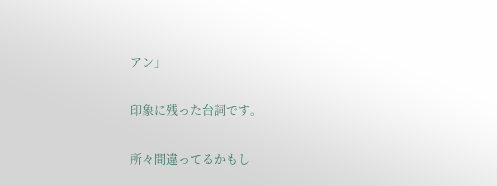アン」

印象に残った台詞です。

所々間違ってるかもし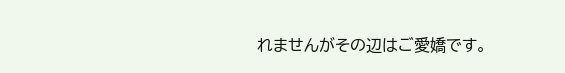れませんがその辺はご愛嬌です。